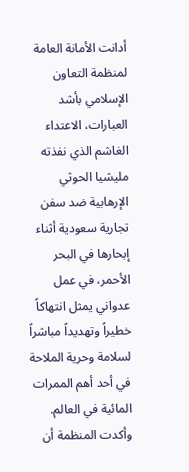أدانت الأمانة العامة لمنظمة التعاون الإسلامي بأشد العبارات، الاعتداء الغاشم الذي نفذته مليشيا الحوثي الإرهابية ضد سفن تجارية سعودية أثناء إبحارها في البحر الأحمر، في عمل عدواني يمثل انتهاكاً خطيراً وتهديداً مباشراً لسلامة وحرية الملاحة في أحد أهم الممرات المائية في العالم. وأكدت المنظمة أن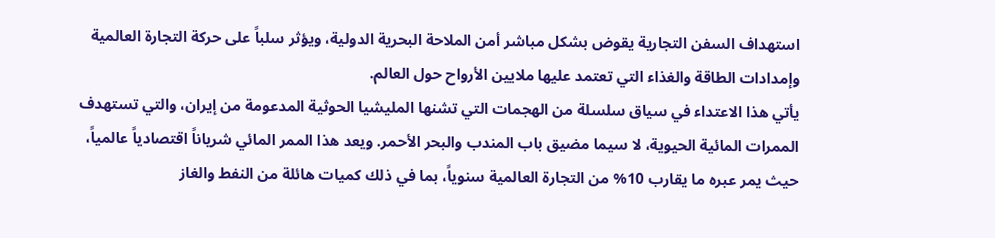استهداف السفن التجارية يقوض بشكل مباشر أمن الملاحة البحرية الدولية، ويؤثر سلباً على حركة التجارة العالمية وإمدادات الطاقة والغذاء التي تعتمد عليها ملايين الأرواح حول العالم.
يأتي هذا الاعتداء في سياق سلسلة من الهجمات التي تشنها المليشيا الحوثية المدعومة من إيران، والتي تستهدف الممرات المائية الحيوية، لا سيما مضيق باب المندب والبحر الأحمر. ويعد هذا الممر المائي شرياناً اقتصادياً عالمياً، حيث يمر عبره ما يقارب 10% من التجارة العالمية سنوياً، بما في ذلك كميات هائلة من النفط والغاز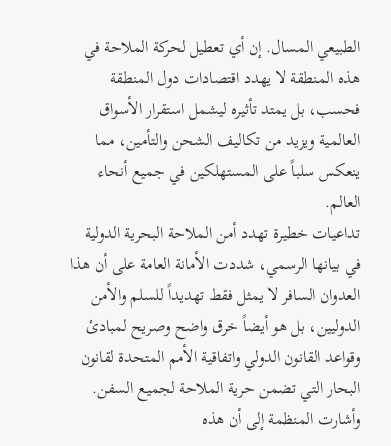الطبيعي المسال. إن أي تعطيل لحركة الملاحة في هذه المنطقة لا يهدد اقتصادات دول المنطقة فحسب، بل يمتد تأثيره ليشمل استقرار الأسواق العالمية ويزيد من تكاليف الشحن والتأمين، مما ينعكس سلباً على المستهلكين في جميع أنحاء العالم.
تداعيات خطيرة تهدد أمن الملاحة البحرية الدولية
في بيانها الرسمي، شددت الأمانة العامة على أن هذا العدوان السافر لا يمثل فقط تهديداً للسلم والأمن الدوليين، بل هو أيضاً خرق واضح وصريح لمبادئ وقواعد القانون الدولي واتفاقية الأمم المتحدة لقانون البحار التي تضمن حرية الملاحة لجميع السفن. وأشارت المنظمة إلى أن هذه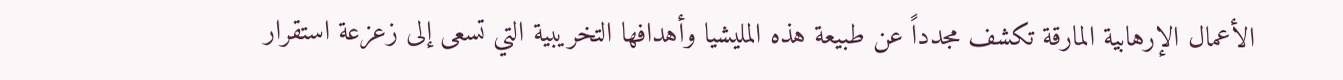الأعمال الإرهابية المارقة تكشف مجدداً عن طبيعة هذه المليشيا وأهدافها التخريبية التي تسعى إلى زعزعة استقرار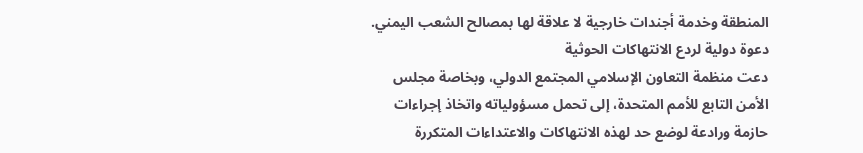المنطقة وخدمة أجندات خارجية لا علاقة لها بمصالح الشعب اليمني.
دعوة دولية لردع الانتهاكات الحوثية
دعت منظمة التعاون الإسلامي المجتمع الدولي، وبخاصة مجلس الأمن التابع للأمم المتحدة، إلى تحمل مسؤولياته واتخاذ إجراءات حازمة ورادعة لوضع حد لهذه الانتهاكات والاعتداءات المتكررة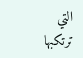التي ترتكبها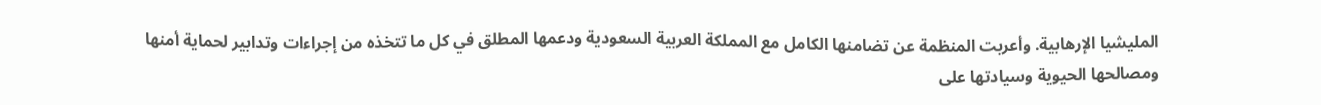المليشيا الإرهابية. وأعربت المنظمة عن تضامنها الكامل مع المملكة العربية السعودية ودعمها المطلق في كل ما تتخذه من إجراءات وتدابير لحماية أمنها ومصالحها الحيوية وسيادتها على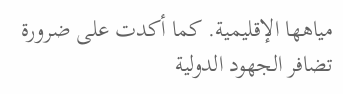مياهها الإقليمية. كما أكدت على ضرورة تضافر الجهود الدولية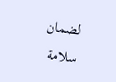لضمان سلامة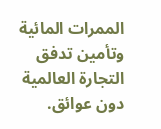الممرات المائية وتأمين تدفق التجارة العالمية دون عوائق.